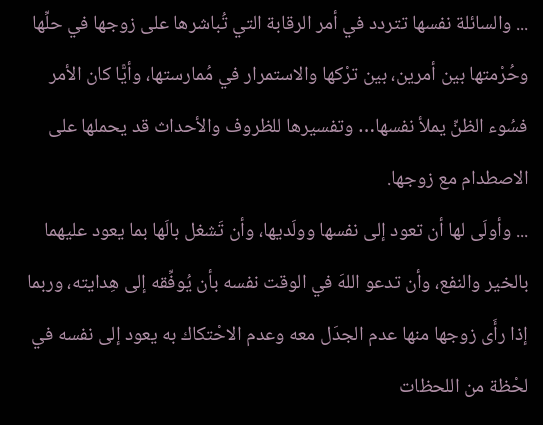... والسائلة نفسها تتردد في أمر الرقابة التي تُباشرها على زوجها في حلِّها وحُرْمتها بين أمرين، بين ترْكها والاستمرار في مُمارستها، وأيًّا كان الأمر فسُوء الظنِّ يملأ نفسها… وتفسيرها للظروف والأحداث قد يحملها على الاصطدام مع زوجها.
... وأولَى لها أن تعود إلى نفسها وولَديها، وأن تَشغل بالَها بما يعود عليهما بالخير والنفع، وأن تدعو اللهَ في الوقت نفسه بأن يُوفِّقه إلى هِدايته، وربما إذا رأَى زوجها منها عدم الجدَل معه وعدم الاحْتكاك به يعود إلى نفسه في لحْظة من اللحظات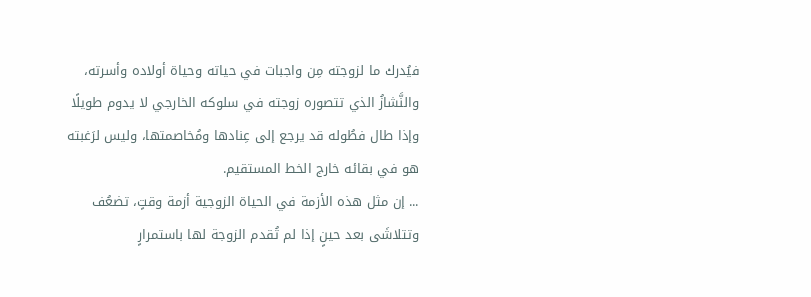فيُدرك ما لزوجته مِن واجبات في حياته وحياة أولاده وأسرته، والنَّشازُ الذي تتصوره زوجته في سلوكه الخارجي لا يدوم طويلًا وإذا طال فطُوله قد يرجع إلى عِنادها ومُخاصمتها، وليس لرَغبته هو في بقائه خارج الخط المستقيم.
... إن مثل هذه الأزمة في الحياة الزوجية أزمة وقتٍ، تضعُف وتتلاشَى بعد حينٍ إذا لم تُقدم الزوجة لها باستمرارٍ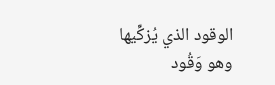الوقود الذي يُزكِّيها وهو وَقُود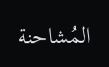المُشاحنة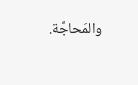والمَحاجَّة.